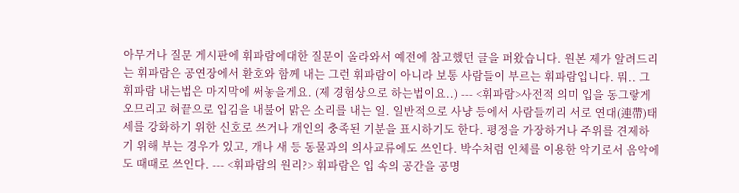아무거나 질문 게시판에 휘파람에대한 질문이 올라와서 예전에 참고했던 글을 퍼왔습니다. 원본 제가 알려드리는 휘파람은 공연장에서 환호와 함께 내는 그런 휘파람이 아니라 보통 사람들이 부르는 휘파람입니다. 뭐.. 그 휘파람 내는법은 마지막에 써놓을게요. (제 경험상으로 하는법이요..) --- <휘파람>사전적 의미 입을 동그랗게 오므리고 혀끝으로 입김을 내불어 맑은 소리를 내는 일. 일반적으로 사냥 등에서 사람들끼리 서로 연대(連帶)태세를 강화하기 위한 신호로 쓰거나 개인의 충족된 기분을 표시하기도 한다. 평정을 가장하거나 주위를 견제하기 위해 부는 경우가 있고, 개나 새 등 동물과의 의사교류에도 쓰인다. 박수처럼 인체를 이용한 악기로서 음악에도 때때로 쓰인다. --- <휘파람의 원리?> 휘파람은 입 속의 공간을 공명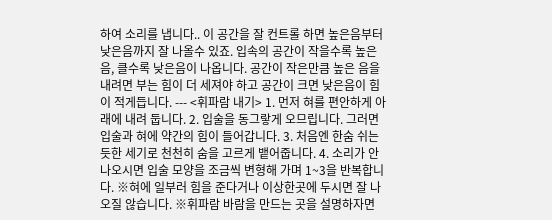하여 소리를 냅니다.. 이 공간을 잘 컨트롤 하면 높은음부터 낮은음까지 잘 나올수 있죠. 입속의 공간이 작을수록 높은음, 클수록 낮은음이 나옵니다. 공간이 작은만큼 높은 음을 내려면 부는 힘이 더 세져야 하고 공간이 크면 낮은음이 힘이 적게듭니다. --- <휘파람 내기> 1. 먼저 혀를 편안하게 아래에 내려 둡니다. 2. 입술을 동그랗게 오므립니다. 그러면 입술과 혀에 약간의 힘이 들어갑니다. 3. 처음엔 한숨 쉬는듯한 세기로 천천히 숨을 고르게 뱉어줍니다. 4. 소리가 안나오시면 입술 모양을 조금씩 변형해 가며 1~3을 반복합니다. ※혀에 일부러 힘을 준다거나 이상한곳에 두시면 잘 나오질 않습니다. ※휘파람 바람을 만드는 곳을 설명하자면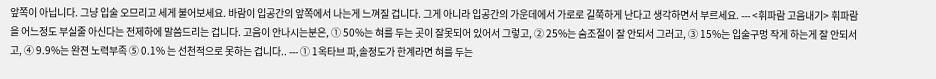앞쪽이 아닙니다. 그냥 입술 오므리고 세게 불어보세요. 바람이 입공간의 앞쪽에서 나는게 느껴질 겁니다. 그게 아니라 입공간의 가운데에서 가로로 길쭉하게 난다고 생각하면서 부르세요. --- <휘파람 고음내기> 휘파람을 어느정도 부실줄 아신다는 전제하에 말씀드리는 겁니다. 고음이 안나시는분은, ① 50%는 혀를 두는 곳이 잘못되어 있어서 그렇고, ② 25%는 숨조절이 잘 안되서 그러고, ③ 15%는 입술구멍 작게 하는게 잘 안되서고, ④ 9.9%는 완젼 노력부족 ⑤ 0.1% 는 선천적으로 못하는 겁니다.. --- ① 1옥타브 파,솔정도가 한계라면 혀를 두는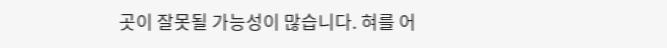곳이 잘못될 가능성이 많습니다. 혀를 어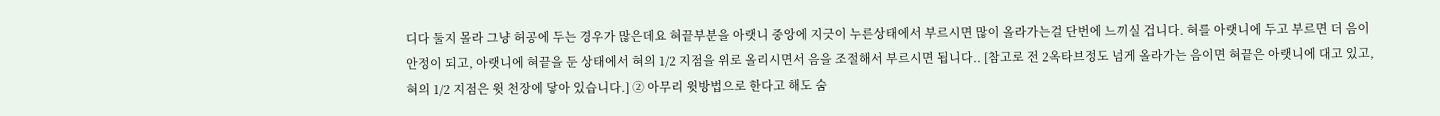디다 둘지 몰라 그냥 허공에 두는 경우가 많은데요 혀끝부분을 아랫니 중앙에 지긋이 누른상태에서 부르시면 많이 올라가는걸 단번에 느끼실 겁니다. 혀를 아랫니에 두고 부르면 더 음이 안정이 되고, 아랫니에 혀끝을 둔 상태에서 혀의 1/2 지점을 위로 올리시면서 음을 조절해서 부르시면 됩니다.. [참고로 전 2옥타브정도 넘게 올라가는 음이면 혀끝은 아랫니에 대고 있고, 혀의 1/2 지점은 윗 천장에 닿아 있습니다.] ② 아무리 윗방법으로 한다고 해도 숨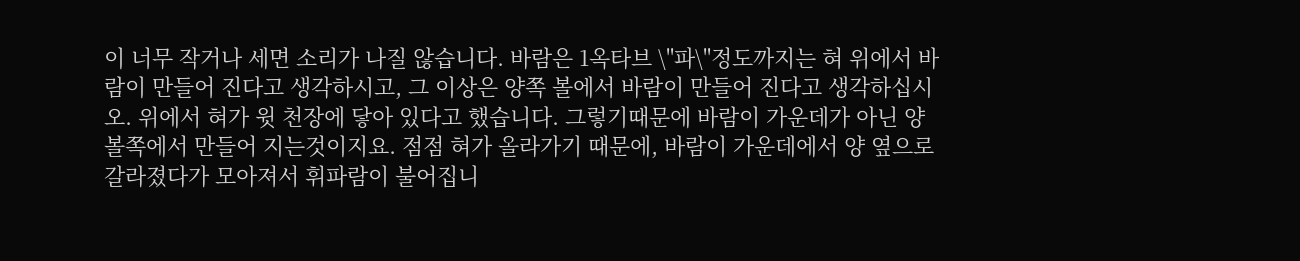이 너무 작거나 세면 소리가 나질 않습니다. 바람은 1옥타브 \"파\"정도까지는 혀 위에서 바람이 만들어 진다고 생각하시고, 그 이상은 양쪽 볼에서 바람이 만들어 진다고 생각하십시오. 위에서 혀가 윗 천장에 닿아 있다고 했습니다. 그렇기때문에 바람이 가운데가 아닌 양 볼쪽에서 만들어 지는것이지요. 점점 혀가 올라가기 때문에, 바람이 가운데에서 양 옆으로 갈라졌다가 모아져서 휘파람이 불어집니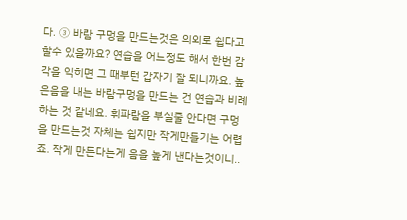다. ③ 바람 구멍을 만드는것은 의외로 쉽다고 할수 있을까요? 연습을 어느정도 해서 한번 감각을 익히면 그 때부턴 갑자기 잘 되니까요. 높은음을 내는 바람구멍을 만드는 건 연습과 비례하는 것 같네요. 휘파람을 부실줄 안다면 구멍을 만드는것 자체는 쉽지만 작게만들기는 어렵죠. 작게 만든다는게 음을 높게 낸다는것이니..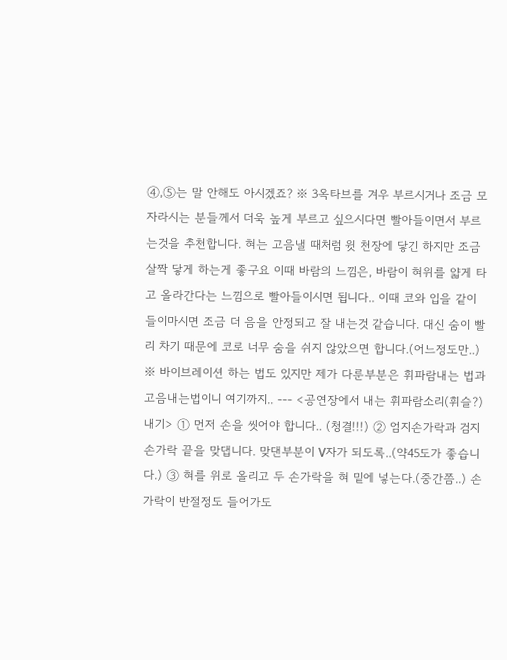④,⑤는 말 안해도 아시겠죠? ※ 3옥타브를 겨우 부르시거나 조금 모자라시는 분들께서 더욱 높게 부르고 싶으시다면 빨아들이면서 부르는것을 추천합니다. 혀는 고음낼 때처럼 윗 천장에 닿긴 하지만 조금 살짝 닿게 하는게 좋구요 이때 바람의 느낌은, 바람이 혀위를 얇게 타고 올라간다는 느낌으로 빨아들이시면 됩니다.. 이때 코와 입을 같이 들이마시면 조금 더 음을 안정되고 잘 내는것 같습니다. 대신 숨이 빨리 차기 때문에 코로 너무 숨을 쉬지 않았으면 합니다.(어느정도만..) ※ 바이브레이션 하는 법도 있지만 제가 다룬부분은 휘파람내는 법과 고음내는법이니 여기까지.. --- <공연장에서 내는 휘파람소리(휘슬?) 내기> ① 먼저 손을 씻어야 합니다.. (청결!!!) ② 엄지손가락과 검지손가락 끝을 맞댑니다. 맞댄부분이 V자가 되도록..(약45도가 좋습니다.) ③ 혀를 위로 올리고 두 손가락을 혀 밑에 넣는다.(중간쯤..) 손가락이 반절정도 들어가도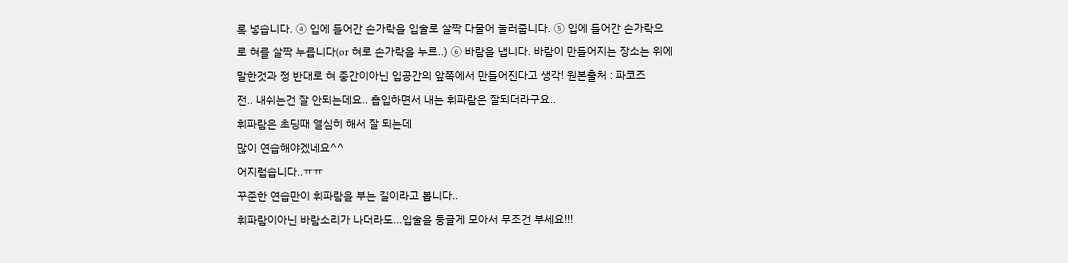록 넣습니다. ④ 입에 들어간 손가락을 입술로 살짝 다물어 눌러줍니다. ⑤ 입에 들어간 손가락으로 혀를 살짝 누릅니다(or 혀로 손가락을 누르..) ⑥ 바람을 냅니다. 바람이 만들어지는 장소는 위에 말한것과 정 반대로 혀 중간이아닌 입공간의 앞쪽에서 만들어진다고 생각! 원본출처 : 파코즈
전.. 내쉬는건 잘 안되는데요.. 흡입하면서 내는 휘파람은 잘되더라구요..
휘파람은 초딩때 열심히 해서 잘 되는데
많이 연습해야겠네요^^
어지럽습니다..ㅠㅠ
꾸준한 연습만이 휘파람을 부는 길이라고 봅니다..
휘파람이아닌 바람소리가 나더라도...입술을 둥글게 모아서 무조건 부세요!!!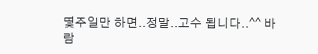몇주일만 하면..정말..고수 됩니다..^^ 바람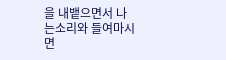을 내뱉으면서 나는소리와 들여마시면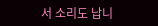서 소리도 납니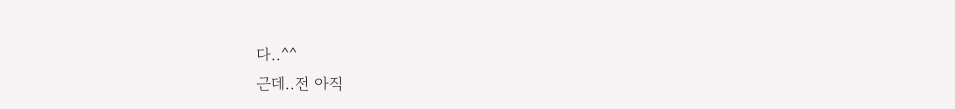다..^^
근데..전 아직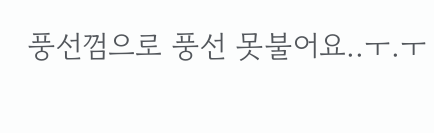풍선껌으로 풍선 못불어요..ㅜ.ㅜ